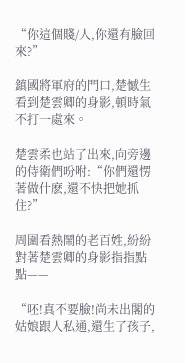“你這個賤/人,你還有臉回來?”

鎮國將軍府的門口,楚憾生看到楚雲卿的身影,頓時氣不打一處來。

楚雲柔也站了出來,向旁邊的侍衛們吩咐:“你們還愣著做什麽,還不快把她抓住?”

周圍看熱鬧的老百姓,紛紛對著楚雲卿的身影指指點點——

“呸!真不要臉!尚未出閣的姑娘跟人私通,還生了孩子,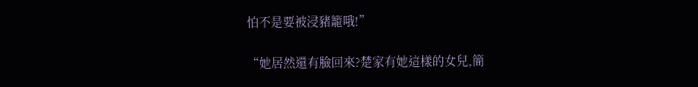怕不是要被浸豬籠哦!”

“她居然還有臉回來?楚家有她這樣的女兒,簡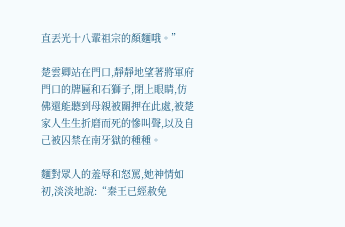直丟光十八輩祖宗的顏麵哦。”

楚雲卿站在門口,靜靜地望著將軍府門口的牌匾和石獅子,閉上眼睛,仿佛還能聽到母親被關押在此處,被楚家人生生折磨而死的慘叫聲,以及自己被囚禁在南牙獄的種種。

麵對眾人的羞辱和怒罵,她神情如初,淡淡地說:“秦王已經赦免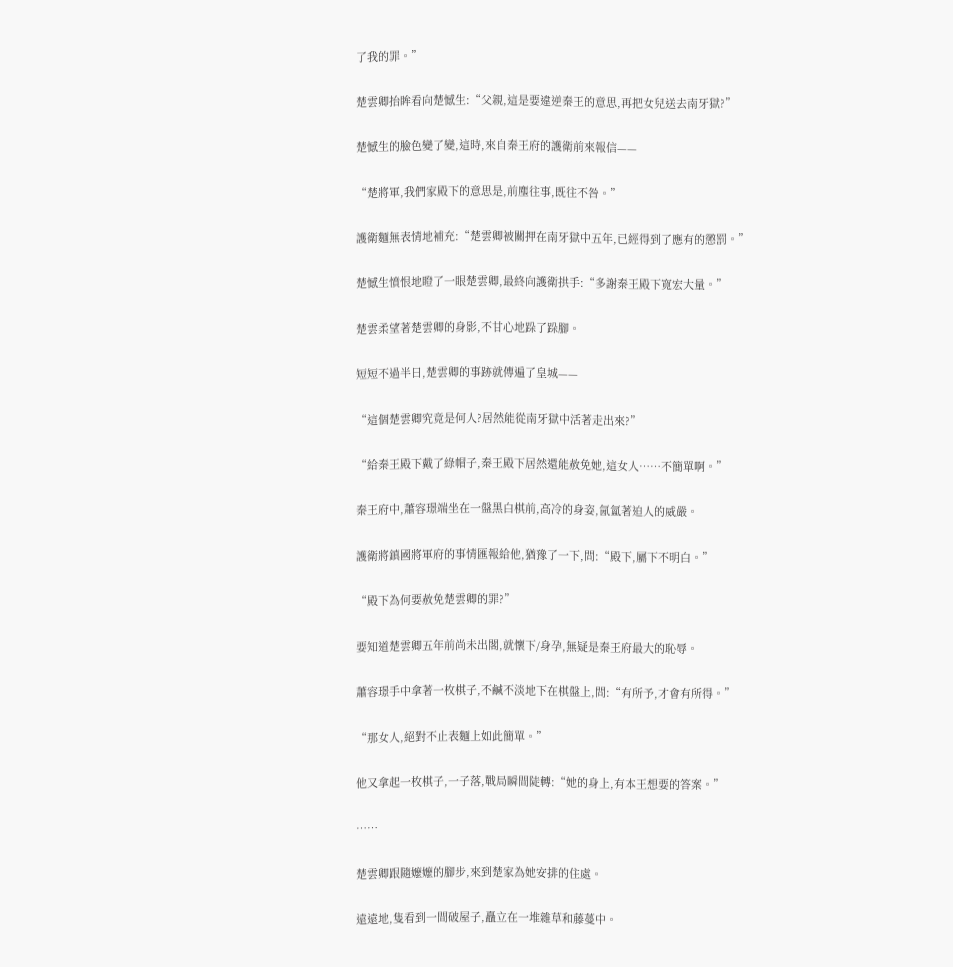了我的罪。”

楚雲卿抬眸看向楚憾生:“父親,這是要違逆秦王的意思,再把女兒送去南牙獄?”

楚憾生的臉色變了變,這時,來自秦王府的護衛前來報信——

“楚將軍,我們家殿下的意思是,前塵往事,既往不咎。”

護衛麵無表情地補充:“楚雲卿被關押在南牙獄中五年,已經得到了應有的懲罰。”

楚憾生憤恨地瞪了一眼楚雲卿,最終向護衛拱手:“多謝秦王殿下寬宏大量。”

楚雲柔望著楚雲卿的身影,不甘心地跺了跺腳。

短短不過半日,楚雲卿的事跡就傳遍了皇城——

“這個楚雲卿究竟是何人?居然能從南牙獄中活著走出來?”

“給秦王殿下戴了綠帽子,秦王殿下居然還能赦免她,這女人……不簡單啊。”

秦王府中,蕭容璟端坐在一盤黑白棋前,高冷的身姿,氤氳著迫人的威嚴。

護衛將鎮國將軍府的事情匯報給他,猶豫了一下,問:“殿下,屬下不明白。”

“殿下為何要赦免楚雲卿的罪?”

要知道楚雲卿五年前尚未出閣,就懷下/身孕,無疑是秦王府最大的恥辱。

蕭容璟手中拿著一枚棋子,不鹹不淡地下在棋盤上,問:“有所予,才會有所得。”

“那女人,絕對不止表麵上如此簡單。”

他又拿起一枚棋子,一子落,戰局瞬間陡轉:“她的身上,有本王想要的答案。”

……

楚雲卿跟隨嬤嬤的腳步,來到楚家為她安排的住處。

遠遠地,隻看到一間破屋子,矗立在一堆雜草和藤蔓中。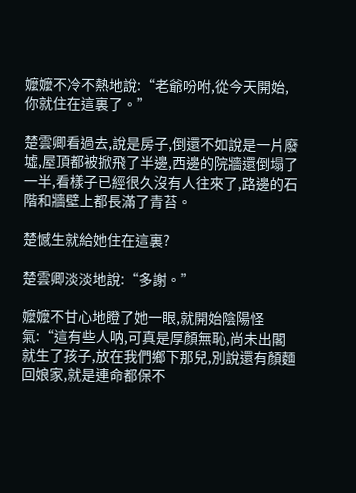嬤嬤不冷不熱地說:“老爺吩咐,從今天開始,你就住在這裏了。”

楚雲卿看過去,說是房子,倒還不如說是一片廢墟,屋頂都被掀飛了半邊,西邊的院牆還倒塌了一半,看樣子已經很久沒有人往來了,路邊的石階和牆壁上都長滿了青苔。

楚憾生就給她住在這裏?

楚雲卿淡淡地說:“多謝。”

嬤嬤不甘心地瞪了她一眼,就開始陰陽怪氣:“這有些人呐,可真是厚顏無恥,尚未出閣就生了孩子,放在我們鄉下那兒,別說還有顏麵回娘家,就是連命都保不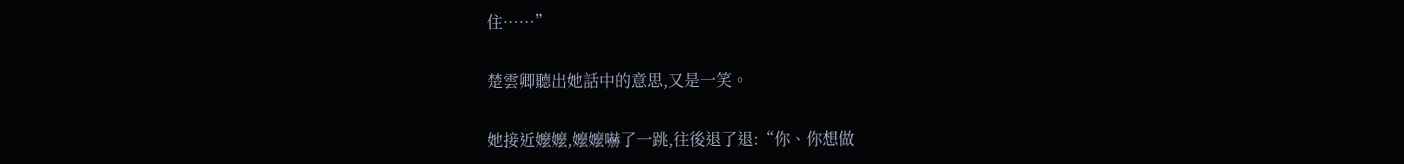住……”

楚雲卿聽出她話中的意思,又是一笑。

她接近嬤嬤,嬤嬤嚇了一跳,往後退了退:“你、你想做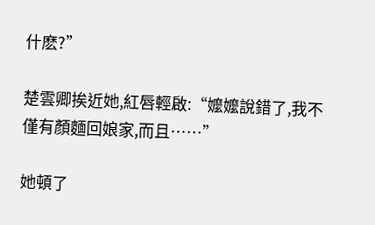什麽?”

楚雲卿挨近她,紅唇輕啟:“嬤嬤說錯了,我不僅有顏麵回娘家,而且……”

她頓了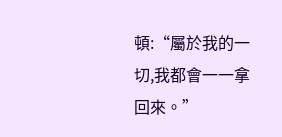頓:“屬於我的一切,我都會一一拿回來。”